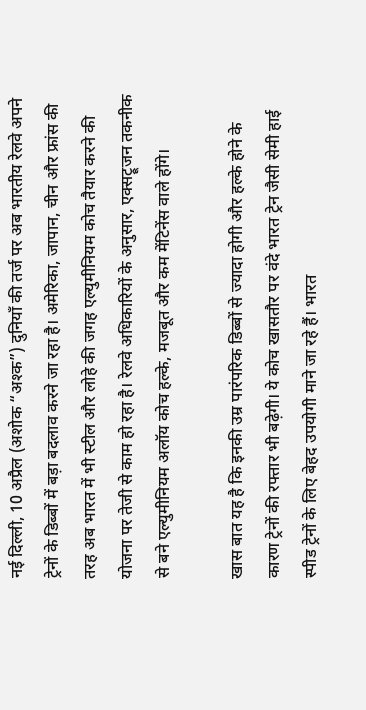नई दिल्ली, 10 अप्रैल (अशोक “अश्क”) दुनियाँ की तर्ज पर अब भारतीय रेलवे अपने ट्रेनों के डिब्बों में बड़ा बदलाव करने जा रहा है। अमेरिका, जापान, चीन और फ्रांस की तरह अब भारत में भी स्टील और लोहे की जगह एल्युमीनियम कोच तैयार करने की योजना पर तेजी से काम हो रहा है। रेलवे अधिकारियों के अनुसार, एक्सट्रूजन तकनीक से बने एल्युमीनियम अलॉय कोच हल्के, मजबूत और कम मेंटिनेंस वाले होंगे।

खास बात यह है कि इनकी उम्र पारंपरिक डिब्बों से ज्यादा होगी और हल्के होने के कारण ट्रेनों की रफ्तार भी बढ़ेगी। ये कोच खासतौर पर वंदे भारत ट्रेन जैसी सेमी हाई स्पीड ट्रेनों के लिए बेहद उपयोगी माने जा रहे हैं। भारत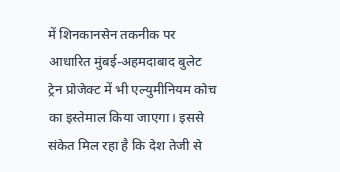में शिनकानसेन तकनीक पर आधारित मुंबई-अहमदाबाद बुलेट ट्रेन प्रोजेक्ट में भी एल्युमीनियम कोच का इस्तेमाल किया जाएगा। इससे संकेत मिल रहा है कि देश तेजी से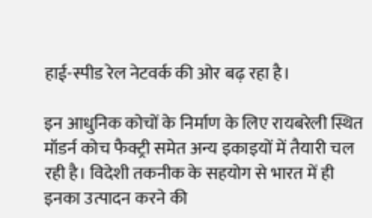हाई-स्पीड रेल नेटवर्क की ओर बढ़ रहा है।

इन आधुनिक कोचों के निर्माण के लिए रायबरेली स्थित मॉडर्न कोच फैक्ट्री समेत अन्य इकाइयों में तैयारी चल रही है। विदेशी तकनीक के सहयोग से भारत में ही इनका उत्पादन करने की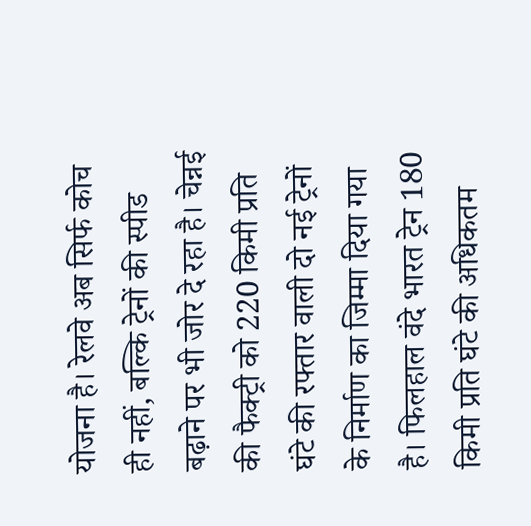योजना है। रेलवे अब सिर्फ कोच ही नहीं, बल्कि ट्रेनों की स्पीड बढ़ाने पर भी जोर दे रहा है। चेन्नई की फैक्ट्री को 220 किमी प्रति घंटे की रफ्तार वाली दो नई ट्रेनों के निर्माण का जिम्मा दिया गया है। फिलहाल वंदे भारत ट्रेन 180 किमी प्रति घंटे की अधिकतम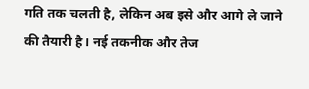गति तक चलती है, लेकिन अब इसे और आगे ले जाने की तैयारी है। नई तकनीक और तेज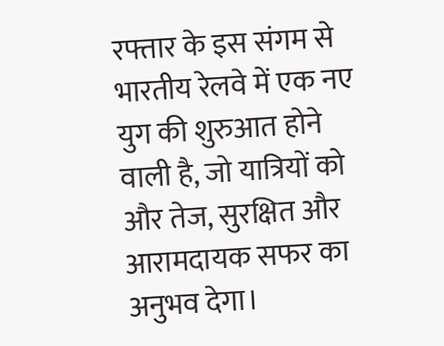रफ्तार के इस संगम से भारतीय रेलवे में एक नए युग की शुरुआत होने वाली है, जो यात्रियों को और तेज, सुरक्षित और आरामदायक सफर का अनुभव देगा।